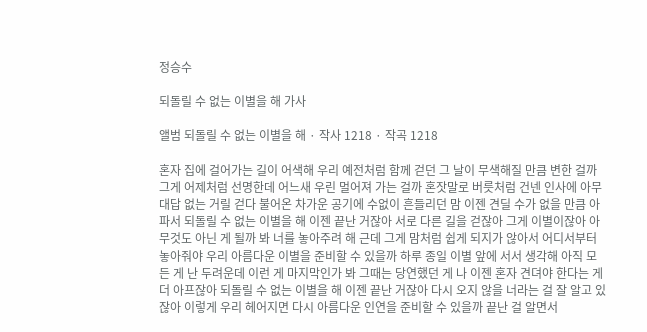정승수

되돌릴 수 없는 이별을 해 가사

앨범 되돌릴 수 없는 이별을 해 · 작사 1218 · 작곡 1218

혼자 집에 걸어가는 길이 어색해 우리 예전처럼 함께 걷던 그 날이 무색해질 만큼 변한 걸까 그게 어제처럼 선명한데 어느새 우린 멀어져 가는 걸까 혼잣말로 버릇처럼 건넨 인사에 아무 대답 없는 거릴 걷다 불어온 차가운 공기에 수없이 흔들리던 맘 이젠 견딜 수가 없을 만큼 아파서 되돌릴 수 없는 이별을 해 이젠 끝난 거잖아 서로 다른 길을 걷잖아 그게 이별이잖아 아무것도 아닌 게 될까 봐 너를 놓아주려 해 근데 그게 맘처럼 쉽게 되지가 않아서 어디서부터 놓아줘야 우리 아름다운 이별을 준비할 수 있을까 하루 종일 이별 앞에 서서 생각해 아직 모든 게 난 두려운데 이런 게 마지막인가 봐 그때는 당연했던 게 나 이젠 혼자 견뎌야 한다는 게 더 아프잖아 되돌릴 수 없는 이별을 해 이젠 끝난 거잖아 다시 오지 않을 너라는 걸 잘 알고 있잖아 이렇게 우리 헤어지면 다시 아름다운 인연을 준비할 수 있을까 끝난 걸 알면서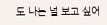도 나는 널 보고 싶어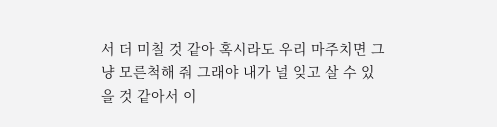서 더 미칠 것 같아 혹시라도 우리 마주치면 그냥 모른척해 줘 그래야 내가 널 잊고 살 수 있을 것 같아서 이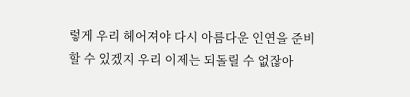렇게 우리 헤어져야 다시 아름다운 인연을 준비할 수 있겠지 우리 이제는 되돌릴 수 없잖아